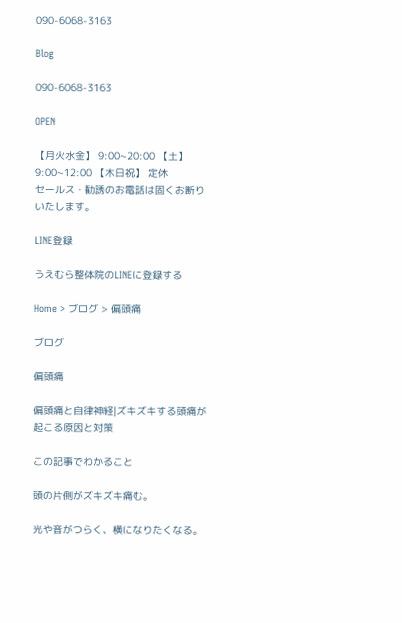090-6068-3163

Blog

090-6068-3163

OPEN

【月火水金】 9:00~20:00 【土】 9:00~12:00 【木日祝】 定休
セールス・勧誘のお電話は固くお断りいたします。

LINE登録

うえむら整体院のLINEに登録する

Home > ブログ > 偏頭痛

ブログ

偏頭痛

偏頭痛と自律神経|ズキズキする頭痛が起こる原因と対策

この記事でわかること

頭の片側がズキズキ痛む。

光や音がつらく、横になりたくなる。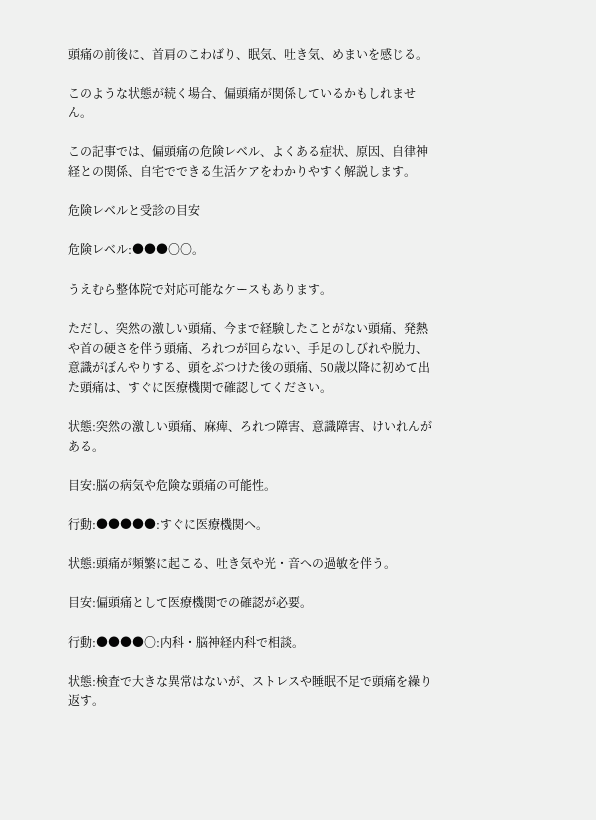頭痛の前後に、首肩のこわばり、眠気、吐き気、めまいを感じる。

このような状態が続く場合、偏頭痛が関係しているかもしれません。

この記事では、偏頭痛の危険レベル、よくある症状、原因、自律神経との関係、自宅でできる生活ケアをわかりやすく解説します。

危険レベルと受診の目安

危険レベル:●●●〇〇。

うえむら整体院で対応可能なケースもあります。

ただし、突然の激しい頭痛、今まで経験したことがない頭痛、発熱や首の硬さを伴う頭痛、ろれつが回らない、手足のしびれや脱力、意識がぼんやりする、頭をぶつけた後の頭痛、50歳以降に初めて出た頭痛は、すぐに医療機関で確認してください。

状態:突然の激しい頭痛、麻痺、ろれつ障害、意識障害、けいれんがある。

目安:脳の病気や危険な頭痛の可能性。

行動:●●●●●:すぐに医療機関へ。

状態:頭痛が頻繁に起こる、吐き気や光・音への過敏を伴う。

目安:偏頭痛として医療機関での確認が必要。

行動:●●●●〇:内科・脳神経内科で相談。

状態:検査で大きな異常はないが、ストレスや睡眠不足で頭痛を繰り返す。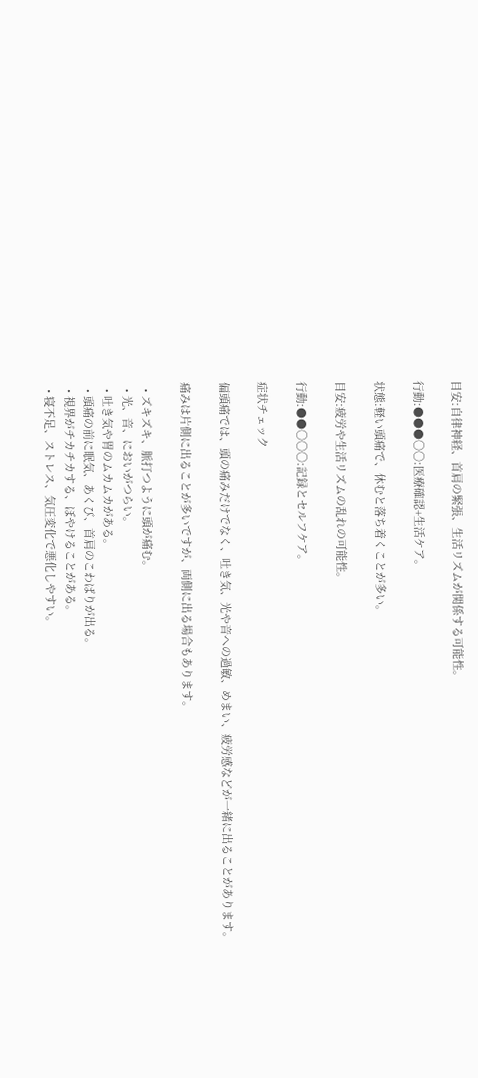目安:自律神経、首肩の緊張、生活リズムが関係する可能性。

行動:●●●〇〇:医療確認+生活ケア。

状態:軽い頭痛で、休むと落ち着くことが多い。

目安:疲労や生活リズムの乱れの可能性。

行動:●●〇〇〇:記録とセルフケア。

症状チェック

偏頭痛では、頭の痛みだけでなく、吐き気、光や音への過敏、めまい、疲労感などが一緒に出ることがあります。

痛みは片側に出ることが多いですが、両側に出る場合もあります。

  • ズキズキ、脈打つように頭が痛む。
  • 光、音、においがつらい。
  • 吐き気や胃のムカムカがある。
  • 頭痛の前に眠気、あくび、首肩のこわばりが出る。
  • 視界がチカチカする、ぼやけることがある。
  • 寝不足、ストレス、気圧変化で悪化しやすい。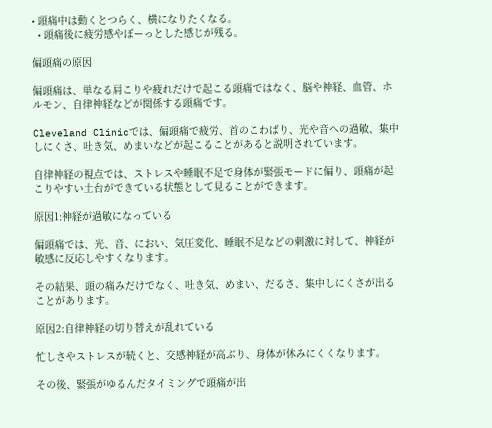• 頭痛中は動くとつらく、横になりたくなる。
  • 頭痛後に疲労感やぼーっとした感じが残る。

偏頭痛の原因

偏頭痛は、単なる肩こりや疲れだけで起こる頭痛ではなく、脳や神経、血管、ホルモン、自律神経などが関係する頭痛です。

Cleveland Clinicでは、偏頭痛で疲労、首のこわばり、光や音への過敏、集中しにくさ、吐き気、めまいなどが起こることがあると説明されています。

自律神経の視点では、ストレスや睡眠不足で身体が緊張モードに偏り、頭痛が起こりやすい土台ができている状態として見ることができます。

原因1:神経が過敏になっている

偏頭痛では、光、音、におい、気圧変化、睡眠不足などの刺激に対して、神経が敏感に反応しやすくなります。

その結果、頭の痛みだけでなく、吐き気、めまい、だるさ、集中しにくさが出ることがあります。

原因2:自律神経の切り替えが乱れている

忙しさやストレスが続くと、交感神経が高ぶり、身体が休みにくくなります。

その後、緊張がゆるんだタイミングで頭痛が出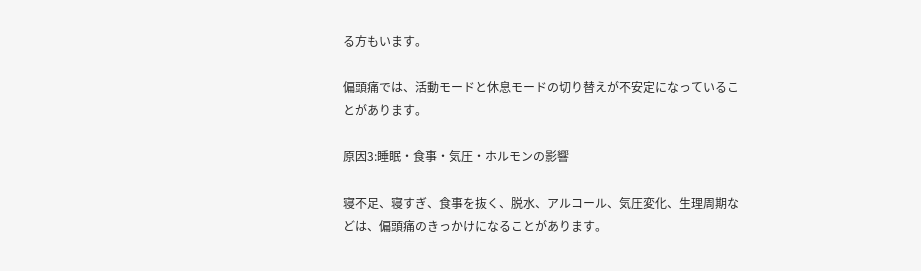る方もいます。

偏頭痛では、活動モードと休息モードの切り替えが不安定になっていることがあります。

原因3:睡眠・食事・気圧・ホルモンの影響

寝不足、寝すぎ、食事を抜く、脱水、アルコール、気圧変化、生理周期などは、偏頭痛のきっかけになることがあります。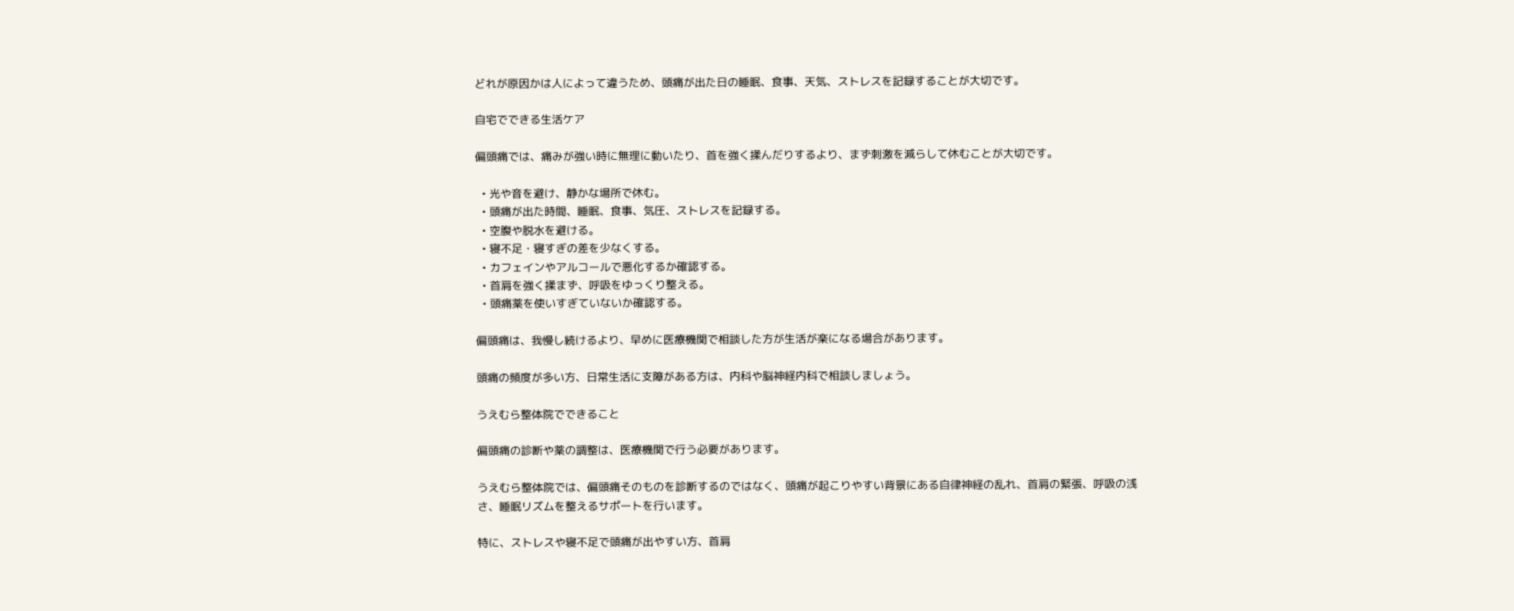どれが原因かは人によって違うため、頭痛が出た日の睡眠、食事、天気、ストレスを記録することが大切です。

自宅でできる生活ケア

偏頭痛では、痛みが強い時に無理に動いたり、首を強く揉んだりするより、まず刺激を減らして休むことが大切です。

  • 光や音を避け、静かな場所で休む。
  • 頭痛が出た時間、睡眠、食事、気圧、ストレスを記録する。
  • 空腹や脱水を避ける。
  • 寝不足・寝すぎの差を少なくする。
  • カフェインやアルコールで悪化するか確認する。
  • 首肩を強く揉まず、呼吸をゆっくり整える。
  • 頭痛薬を使いすぎていないか確認する。

偏頭痛は、我慢し続けるより、早めに医療機関で相談した方が生活が楽になる場合があります。

頭痛の頻度が多い方、日常生活に支障がある方は、内科や脳神経内科で相談しましょう。

うえむら整体院でできること

偏頭痛の診断や薬の調整は、医療機関で行う必要があります。

うえむら整体院では、偏頭痛そのものを診断するのではなく、頭痛が起こりやすい背景にある自律神経の乱れ、首肩の緊張、呼吸の浅さ、睡眠リズムを整えるサポートを行います。

特に、ストレスや寝不足で頭痛が出やすい方、首肩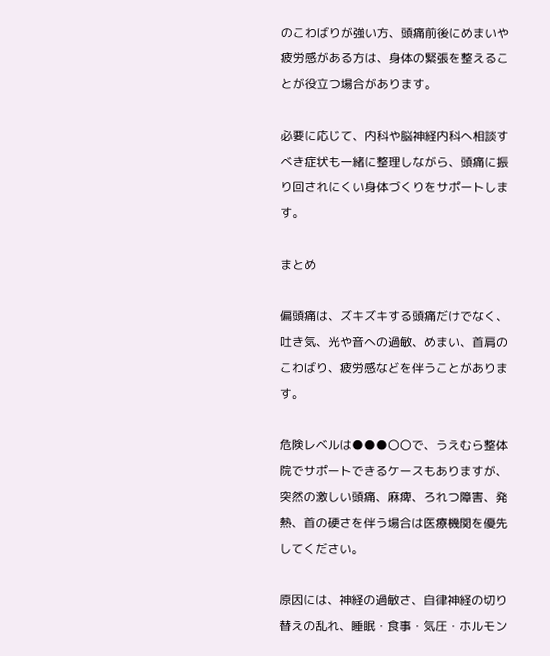のこわばりが強い方、頭痛前後にめまいや疲労感がある方は、身体の緊張を整えることが役立つ場合があります。

必要に応じて、内科や脳神経内科へ相談すべき症状も一緒に整理しながら、頭痛に振り回されにくい身体づくりをサポートします。

まとめ

偏頭痛は、ズキズキする頭痛だけでなく、吐き気、光や音への過敏、めまい、首肩のこわばり、疲労感などを伴うことがあります。

危険レベルは●●●〇〇で、うえむら整体院でサポートできるケースもありますが、突然の激しい頭痛、麻痺、ろれつ障害、発熱、首の硬さを伴う場合は医療機関を優先してください。

原因には、神経の過敏さ、自律神経の切り替えの乱れ、睡眠・食事・気圧・ホルモン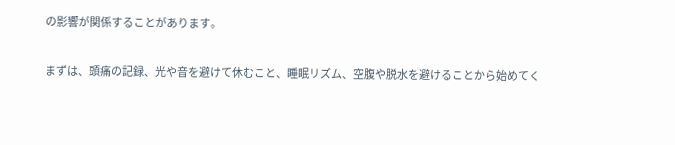の影響が関係することがあります。

まずは、頭痛の記録、光や音を避けて休むこと、睡眠リズム、空腹や脱水を避けることから始めてく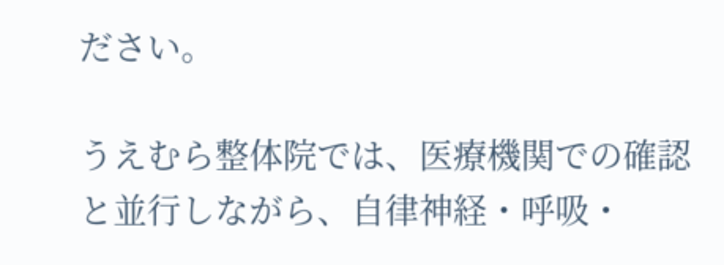ださい。

うえむら整体院では、医療機関での確認と並行しながら、自律神経・呼吸・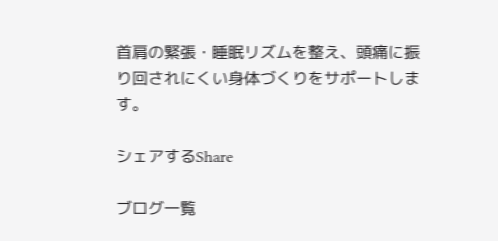首肩の緊張・睡眠リズムを整え、頭痛に振り回されにくい身体づくりをサポートします。

シェアするShare

ブログ一覧